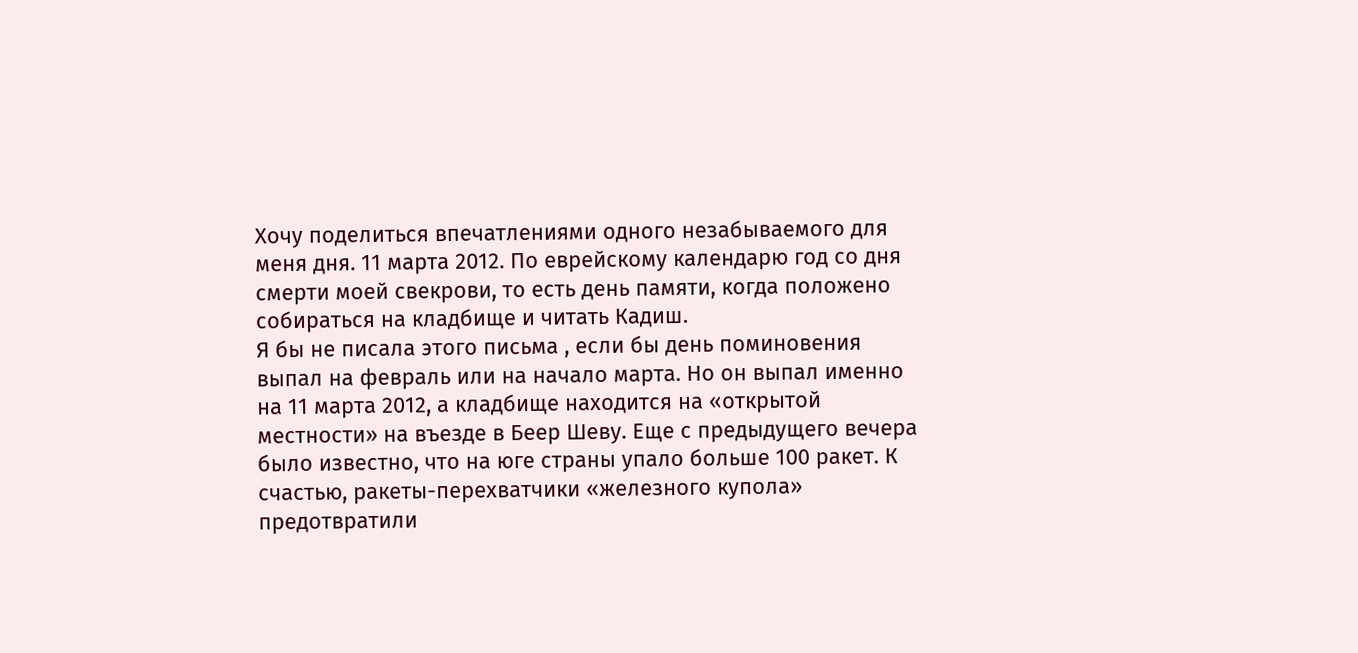Хочу поделиться впечатлениями одного незабываемого для меня дня. 11 марта 2012. По еврейскому календарю год со дня смерти моей свекрови, то есть день памяти, когда положено собираться на кладбище и читать Кадиш.
Я бы не писала этого письма , если бы день поминовения выпал на февраль или на начало марта. Но он выпал именно на 11 марта 2012, а кладбище находится на «открытой местности» на въезде в Беер Шеву. Еще с предыдущего вечера было известно, что на юге страны упало больше 100 ракет. К счастью, ракеты-перехватчики «железного купола» предотвратили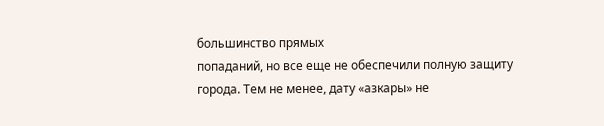большинство прямых
попаданий, но все еще не обеспечили полную защиту города. Тем не менее, дату «азкары» не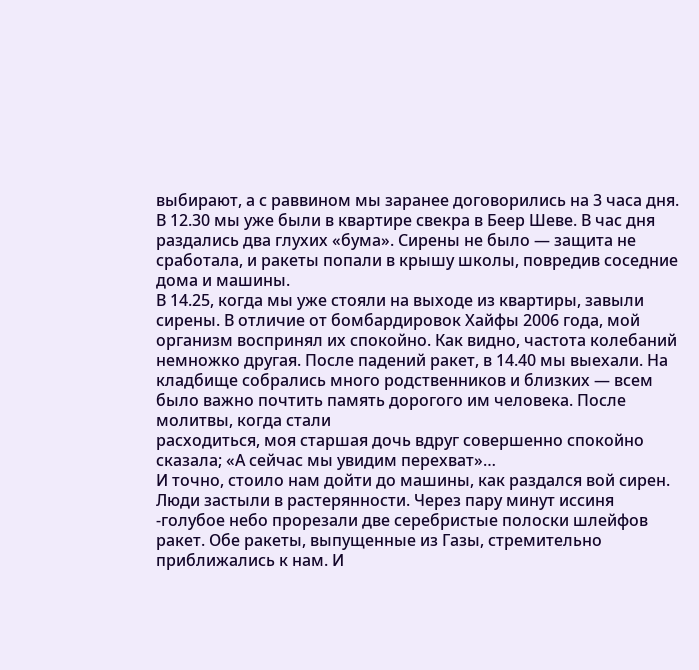выбирают, а с раввином мы заранее договорились на 3 часа дня.
В 12.30 мы уже были в квартире свекра в Беер Шеве. В час дня раздались два глухих «бума». Сирены не было — защита не сработала, и ракеты попали в крышу школы, повредив соседние дома и машины.
В 14.25, когда мы уже стояли на выходе из квартиры, завыли сирены. В отличие от бомбардировок Хайфы 2006 года, мой организм воспринял их спокойно. Как видно, частота колебаний немножко другая. После падений ракет, в 14.40 мы выехали. На кладбище собрались много родственников и близких — всем было важно почтить память дорогого им человека. После молитвы, когда стали
расходиться, моя старшая дочь вдруг совершенно спокойно сказала; «А сейчас мы увидим перехват»…
И точно, стоило нам дойти до машины, как раздался вой сирен. Люди застыли в растерянности. Через пару минут иссиня -голубое небо прорезали две серебристые полоски шлейфов ракет. Обе ракеты, выпущенные из Газы, стремительно приближались к нам. И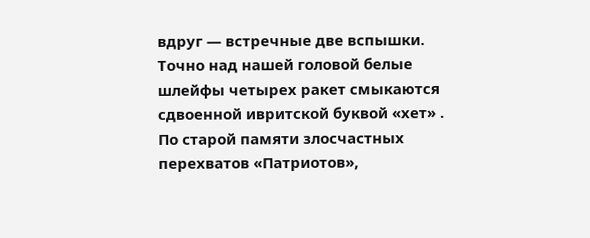вдруг — встречные две вспышки. Точно над нашей головой белые шлейфы четырех ракет смыкаются сдвоенной ивритской буквой «хет» .
По старой памяти злосчастных перехватов «Патриотов»,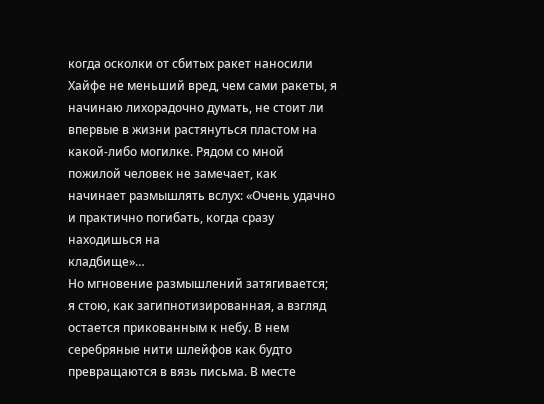когда осколки от сбитых ракет наносили Хайфе не меньший вред, чем сами ракеты, я начинаю лихорадочно думать, не стоит ли впервые в жизни растянуться пластом на какой-либо могилке. Рядом со мной пожилой человек не замечает, как начинает размышлять вслух: «Очень удачно и практично погибать, когда сразу находишься на
кладбище»…
Но мгновение размышлений затягивается; я стою, как загипнотизированная, а взгляд остается прикованным к небу. В нем серебряные нити шлейфов как будто превращаются в вязь письма. В месте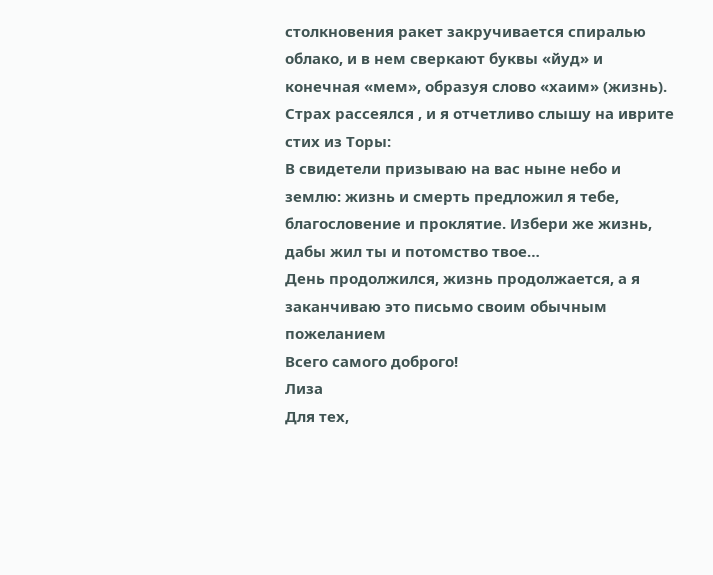столкновения ракет закручивается спиралью облако, и в нем сверкают буквы «йуд» и конечная «мем», образуя слово «хаим» (жизнь). Страх рассеялся , и я отчетливо слышу на иврите стих из Торы:
В свидетели призываю на вас ныне небо и землю: жизнь и смерть предложил я тебе, благословение и проклятие. Избери же жизнь, дабы жил ты и потомство твое…
День продолжился, жизнь продолжается, а я заканчиваю это письмо своим обычным пожеланием
Всего самого доброго!
Лиза
Для тех,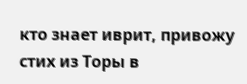кто знает иврит, привожу стих из Торы в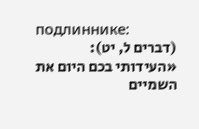подлиннике:
(דברים ל, יט):
«העידותי בכם היום את השמיים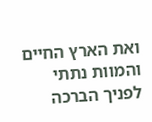ואת הארץ החיים והמוות נתתי לפניך הברכה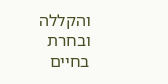והקללה ובחרת בחיים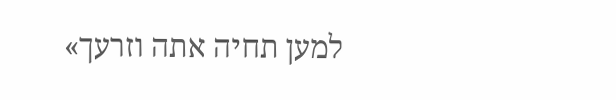למען תחיה אתה וזרעך»